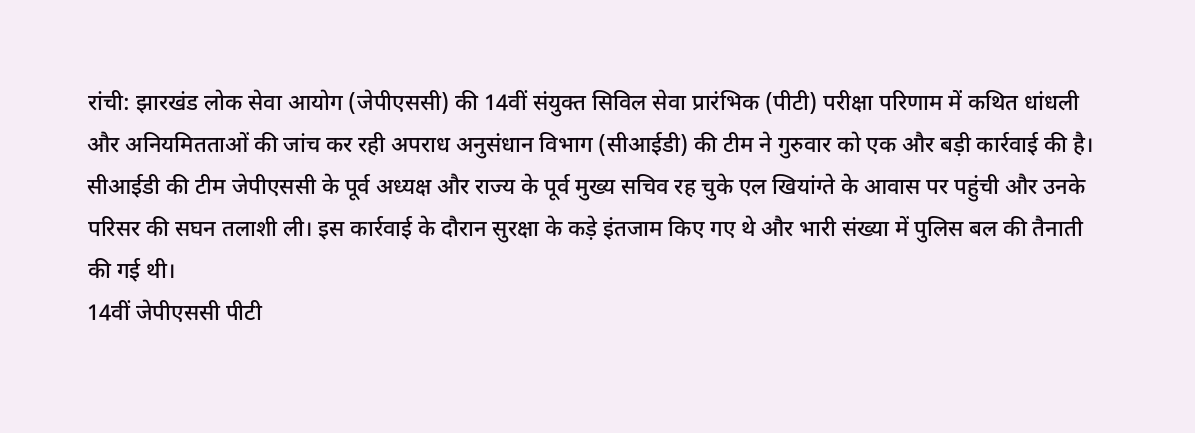रांची: झारखंड लोक सेवा आयोग (जेपीएससी) की 14वीं संयुक्त सिविल सेवा प्रारंभिक (पीटी) परीक्षा परिणाम में कथित धांधली और अनियमितताओं की जांच कर रही अपराध अनुसंधान विभाग (सीआईडी) की टीम ने गुरुवार को एक और बड़ी कार्रवाई की है। सीआईडी की टीम जेपीएससी के पूर्व अध्यक्ष और राज्य के पूर्व मुख्य सचिव रह चुके एल खियांग्ते के आवास पर पहुंची और उनके परिसर की सघन तलाशी ली। इस कार्रवाई के दौरान सुरक्षा के कड़े इंतजाम किए गए थे और भारी संख्या में पुलिस बल की तैनाती की गई थी।
14वीं जेपीएससी पीटी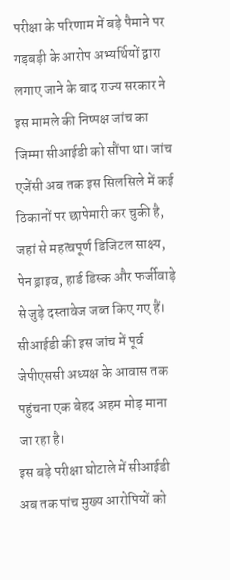परीक्षा के परिणाम में बड़े पैमाने पर गड़बड़ी के आरोप अभ्यर्थियों द्वारा लगाए जाने के बाद राज्य सरकार ने इस मामले की निष्पक्ष जांच का जिम्मा सीआईडी को सौंपा था। जांच एजेंसी अब तक इस सिलसिले में कई ठिकानों पर छापेमारी कर चुकी है, जहां से महत्वपूर्ण डिजिटल साक्ष्य, पेन ड्राइव, हार्ड डिस्क और फर्जीवाड़े से जुड़े दस्तावेज जब्त किए गए हैं। सीआईडी की इस जांच में पूर्व जेपीएससी अध्यक्ष के आवास तक पहुंचना एक बेहद अहम मोड़ माना जा रहा है।
इस बड़े परीक्षा घोटाले में सीआईडी अब तक पांच मुख्य आरोपियों को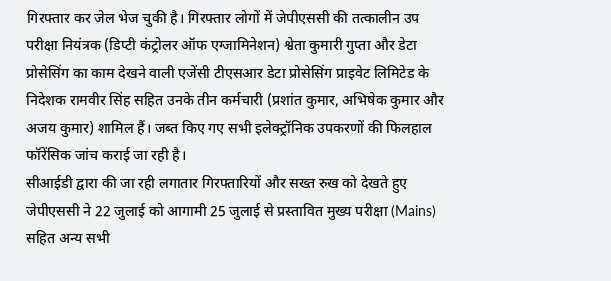गिरफ्तार कर जेल भेज चुकी है। गिरफ्तार लोगों में जेपीएससी की तत्कालीन उप परीक्षा नियंत्रक (डिप्टी कंट्रोलर ऑफ एग्जामिनेशन) श्वेता कुमारी गुप्ता और डेटा प्रोसेसिंग का काम देखने वाली एजेंसी टीएसआर डेटा प्रोसेसिंग प्राइवेट लिमिटेड के निदेशक रामवीर सिंह सहित उनके तीन कर्मचारी (प्रशांत कुमार, अभिषेक कुमार और अजय कुमार) शामिल हैं। जब्त किए गए सभी इलेक्ट्रॉनिक उपकरणों की फिलहाल फॉरेंसिक जांच कराई जा रही है।
सीआईडी द्वारा की जा रही लगातार गिरफ्तारियों और सख्त रुख को देखते हुए जेपीएससी ने 22 जुलाई को आगामी 25 जुलाई से प्रस्तावित मुख्य परीक्षा (Mains) सहित अन्य सभी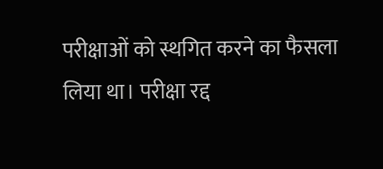परीक्षाओं को स्थगित करने का फैसला लिया था। परीक्षा रद्द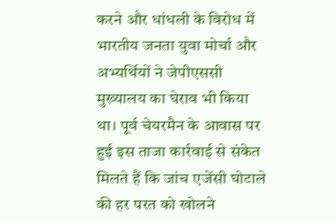करने और धांधली के विरोध में भारतीय जनता युवा मोर्चा और अभ्यर्थियों ने जेपीएससी मुख्यालय का घेराव भी किया था। पूर्व चेयरमैन के आवास पर हुई इस ताजा कार्रवाई से संकेत मिलते हैं कि जांच एजेंसी घोटाले की हर परत को खोलने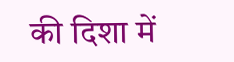की दिशा में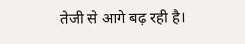तेजी से आगे बढ़ रही है।